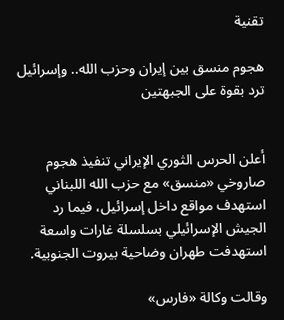تقنية

هجوم منسق بين إيران وحزب الله.. وإسرائيل ترد بقوة على الجبهتين


أعلن الحرس الثوري الإيراني تنفيذ هجوم صاروخي «منسق» مع حزب الله اللبناني استهدف مواقع داخل إسرائيل، فيما رد الجيش الإسرائيلي بسلسلة غارات واسعة استهدفت طهران وضاحية بيروت الجنوبية.

وقالت وكالة «فارس»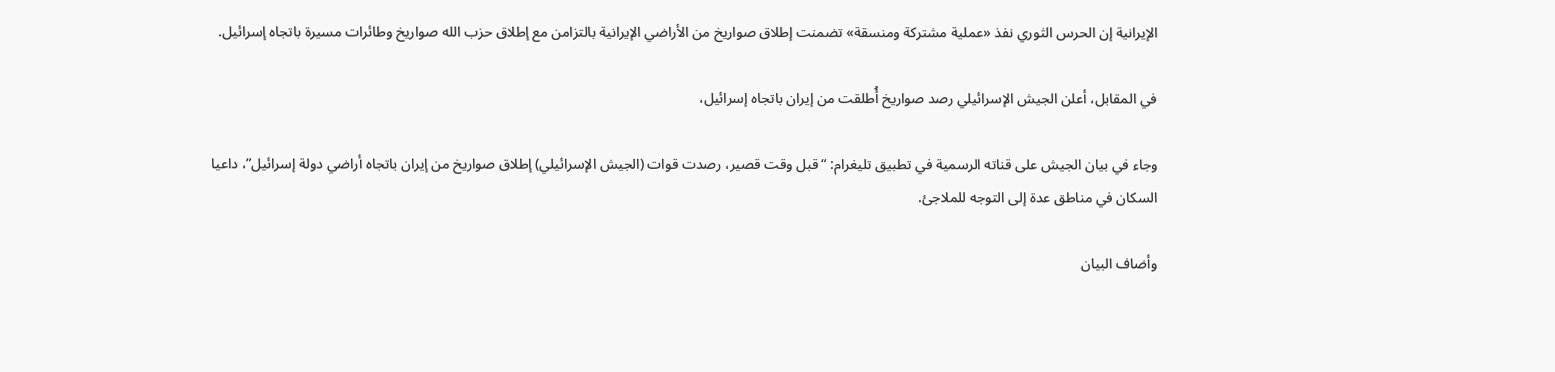الإيرانية إن الحرس الثوري نفذ «عملية مشتركة ومنسقة» تضمنت إطلاق صواريخ من الأراضي الإيرانية بالتزامن مع إطلاق حزب الله صواريخ وطائرات مسيرة باتجاه إسرائيل.

في المقابل، أعلن الجيش الإسرائيلي رصد صواريخ أُطلقت من إيران باتجاه إسرائيل،

وجاء في بيان الجيش على قناته الرسمية في تطبيق تليغرام: “قبل وقت قصير، رصدت قوات (الجيش الإسرائيلي) إطلاق صواريخ من إيران باتجاه أراضي دولة إسرائيل”، داعيا السكان في مناطق عدة إلى التوجه للملاجئ.

وأضاف البيان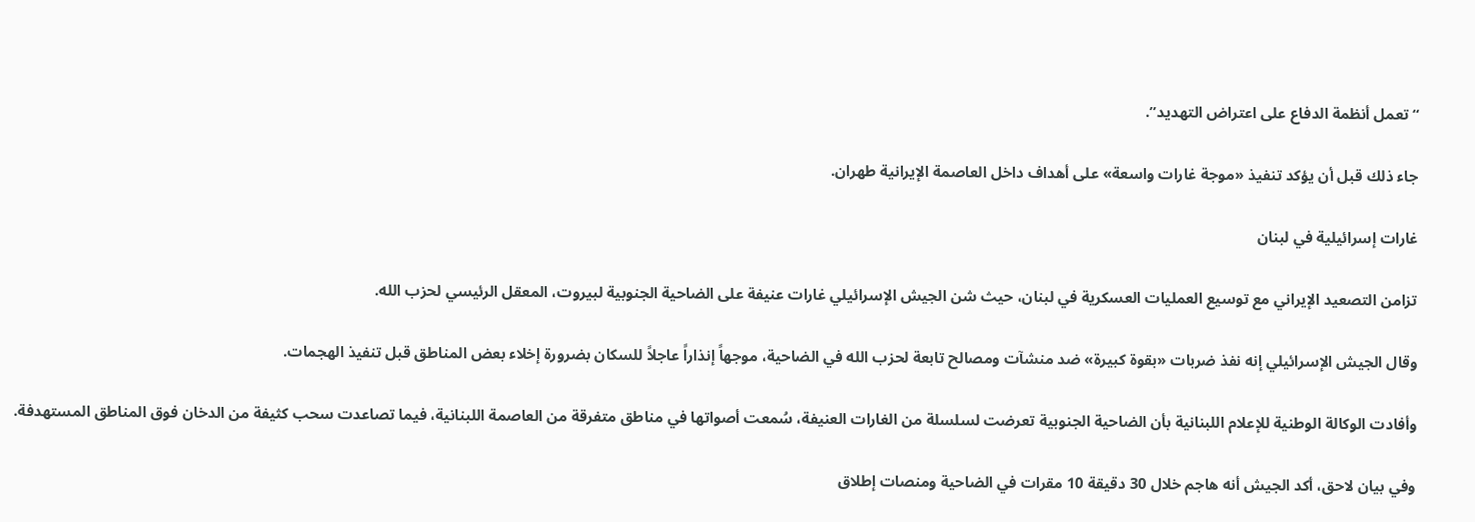“تعمل أنظمة الدفاع على اعتراض التهديد”.

جاء ذلك قبل أن يؤكد تنفيذ «موجة غارات واسعة» على أهداف داخل العاصمة الإيرانية طهران.

غارات إسرائيلية في لبنان

تزامن التصعيد الإيراني مع توسيع العمليات العسكرية في لبنان، حيث شن الجيش الإسرائيلي غارات عنيفة على الضاحية الجنوبية لبيروت، المعقل الرئيسي لحزب الله.

وقال الجيش الإسرائيلي إنه نفذ ضربات «بقوة كبيرة» ضد منشآت ومصالح تابعة لحزب الله في الضاحية، موجهاً إنذاراً عاجلاً للسكان بضرورة إخلاء بعض المناطق قبل تنفيذ الهجمات.

وأفادت الوكالة الوطنية للإعلام اللبنانية بأن الضاحية الجنوبية تعرضت لسلسلة من الغارات العنيفة، سُمعت أصواتها في مناطق متفرقة من العاصمة اللبنانية، فيما تصاعدت سحب كثيفة من الدخان فوق المناطق المستهدفة.

وفي بيان لاحق، أكد الجيش أنه هاجم خلال 30 دقيقة 10 مقرات في الضاحية ومنصات إطلاق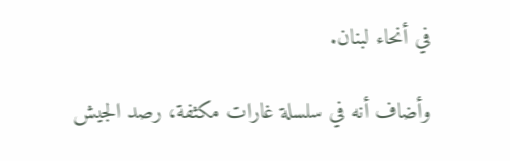في أنحاء لبنان.

وأضاف أنه في سلسلة غارات مكثفة، رصد الجيش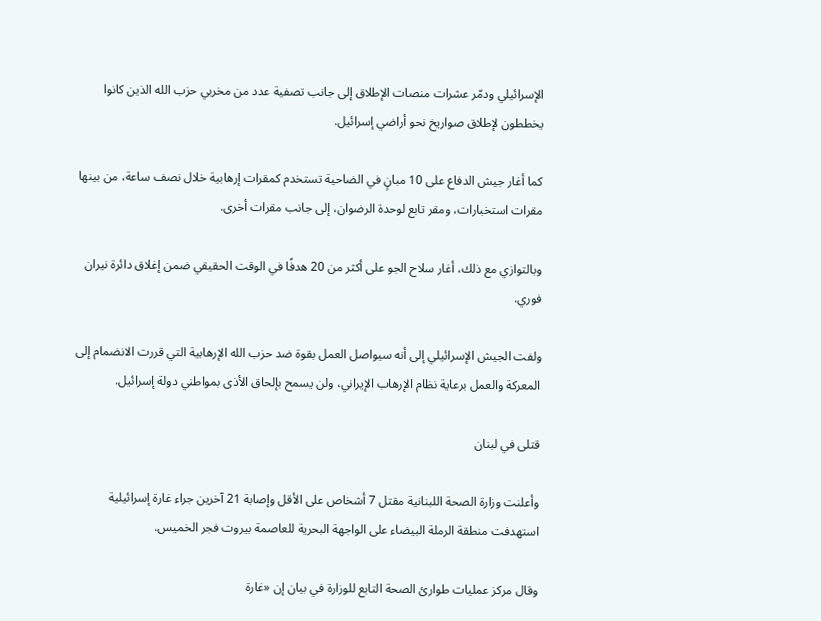الإسرائيلي ودمّر عشرات منصات الإطلاق إلى جانب تصفية عدد من مخربي حزب الله الذين كانوا يخططون لإطلاق صواريخ نحو أراضي إسرائيل.

كما أغار جيش الدفاع على 10 مبانٍ في الضاحية تستخدم كمقرات إرهابية خلال نصف ساعة، من بينها مقرات استخبارات، ومقر تابع لوحدة الرضوان، إلى جانب مقرات أخرى.

وبالتوازي مع ذلك، أغار سلاح الجو على أكثر من 20 هدفًا في الوقت الحقيقي ضمن إغلاق دائرة نيران فوري.

ولفت الجيش الإسرائيلي إلى أنه سيواصل العمل بقوة ضد حزب الله الإرهابية التي قررت الانضمام إلى المعركة والعمل برعاية نظام الإرهاب الإيراني، ولن يسمح بإلحاق الأذى بمواطني دولة إسرائيل.

قتلى في لبنان

وأعلنت وزارة الصحة اللبنانية مقتل 7 أشخاص على الأقل وإصابة 21 آخرين جراء غارة إسرائيلية استهدفت منطقة الرملة البيضاء على الواجهة البحرية للعاصمة بيروت فجر الخميس.

وقال مركز عمليات طوارئ الصحة التابع للوزارة في بيان إن «غارة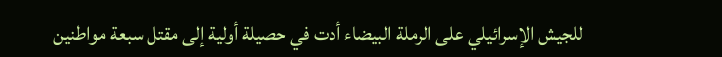للجيش الإسرائيلي على الرملة البيضاء أدت في حصيلة أولية إلى مقتل سبعة مواطنين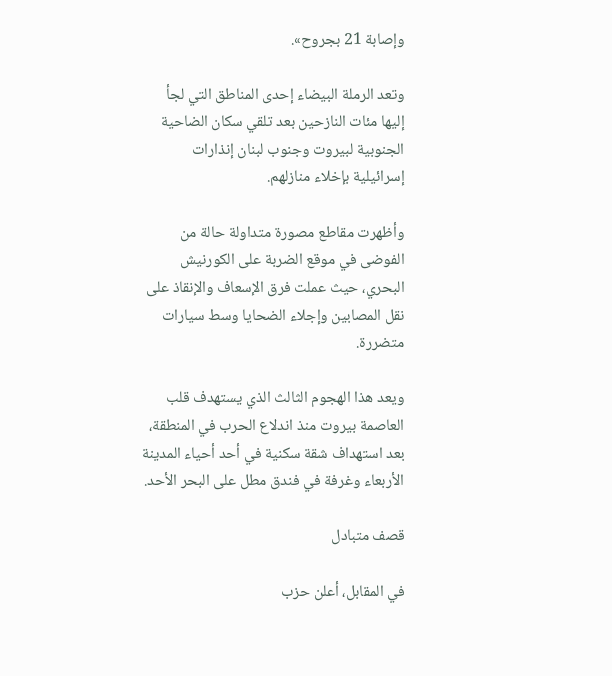وإصابة 21 بجروح».

وتعد الرملة البيضاء إحدى المناطق التي لجأ إليها مئات النازحين بعد تلقي سكان الضاحية الجنوبية لبيروت وجنوب لبنان إنذارات إسرائيلية بإخلاء منازلهم.

وأظهرت مقاطع مصورة متداولة حالة من الفوضى في موقع الضربة على الكورنيش البحري، حيث عملت فرق الإسعاف والإنقاذ على نقل المصابين وإجلاء الضحايا وسط سيارات متضررة.

ويعد هذا الهجوم الثالث الذي يستهدف قلب العاصمة بيروت منذ اندلاع الحرب في المنطقة، بعد استهداف شقة سكنية في أحد أحياء المدينة الأربعاء وغرفة في فندق مطل على البحر الأحد.

قصف متبادل

في المقابل، أعلن حزب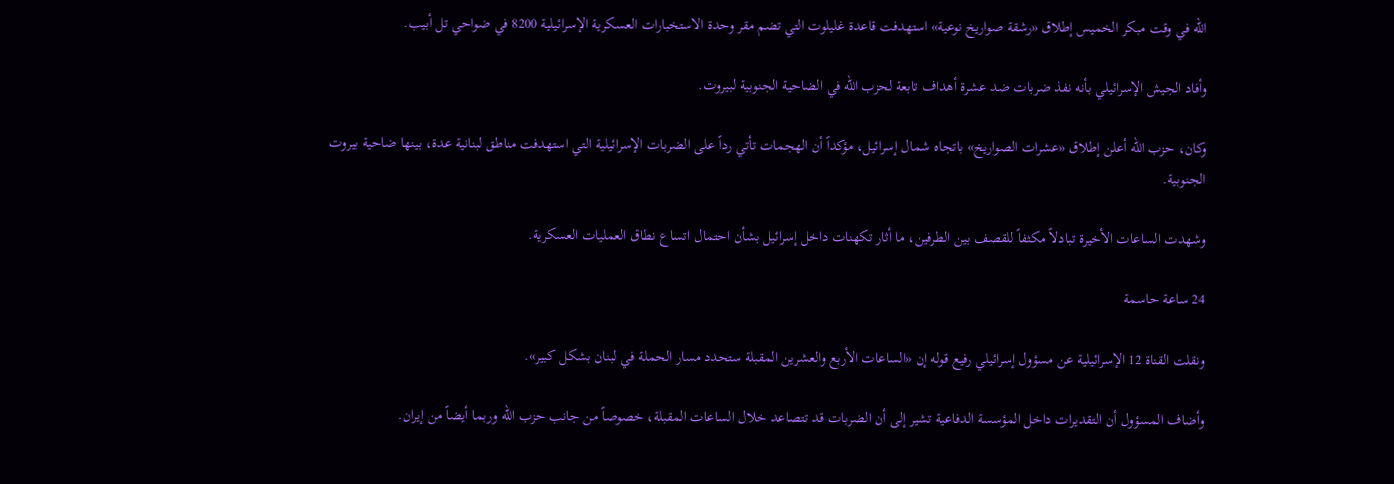الله في وقت مبكر الخميس إطلاق «رشقة صواريخ نوعية» استهدفت قاعدة غليلوت التي تضم مقر وحدة الاستخبارات العسكرية الإسرائيلية 8200 في ضواحي تل أبيب.

وأفاد الجيش الإسرائيلي بأنه نفذ ضربات ضد عشرة أهداف تابعة لحزب الله في الضاحية الجنوبية لبيروت.

وكان، حزب الله أعلن إطلاق «عشرات الصواريخ» باتجاه شمال إسرائيل، مؤكداً أن الهجمات تأتي رداً على الضربات الإسرائيلية التي استهدفت مناطق لبنانية عدة، بينها ضاحية بيروت الجنوبية.

وشهدت الساعات الأخيرة تبادلاً مكثفاً للقصف بين الطرفين، ما أثار تكهنات داخل إسرائيل بشأن احتمال اتساع نطاق العمليات العسكرية.

24 ساعة حاسمة

ونقلت القناة 12 الإسرائيلية عن مسؤول إسرائيلي رفيع قوله إن «الساعات الأربع والعشرين المقبلة ستحدد مسار الحملة في لبنان بشكل كبير».

وأضاف المسؤول أن التقديرات داخل المؤسسة الدفاعية تشير إلى أن الضربات قد تتصاعد خلال الساعات المقبلة، خصوصاً من جانب حزب الله وربما أيضاً من إيران.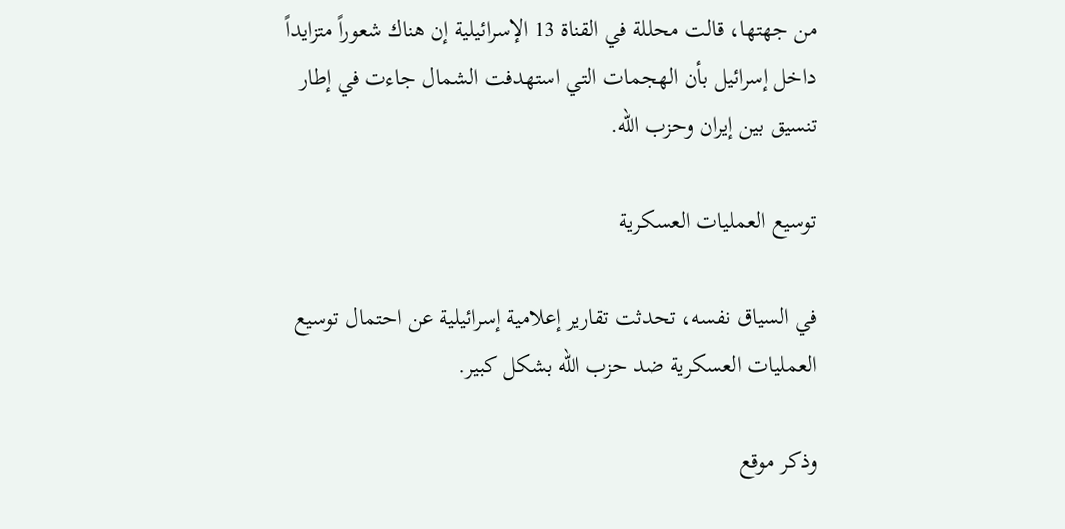من جهتها، قالت محللة في القناة 13 الإسرائيلية إن هناك شعوراً متزايداً داخل إسرائيل بأن الهجمات التي استهدفت الشمال جاءت في إطار تنسيق بين إيران وحزب الله.

توسيع العمليات العسكرية

في السياق نفسه، تحدثت تقارير إعلامية إسرائيلية عن احتمال توسيع العمليات العسكرية ضد حزب الله بشكل كبير.

وذكر موقع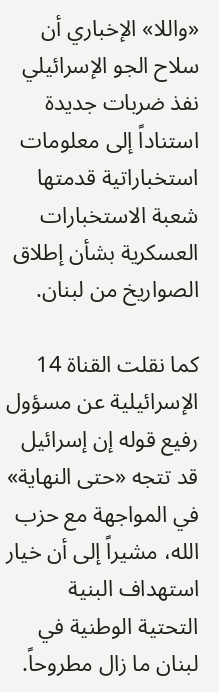«واللا» الإخباري أن سلاح الجو الإسرائيلي نفذ ضربات جديدة استناداً إلى معلومات استخباراتية قدمتها شعبة الاستخبارات العسكرية بشأن إطلاق الصواريخ من لبنان.

كما نقلت القناة 14 الإسرائيلية عن مسؤول رفيع قوله إن إسرائيل قد تتجه «حتى النهاية» في المواجهة مع حزب الله، مشيراً إلى أن خيار استهداف البنية التحتية الوطنية في لبنان ما زال مطروحاً.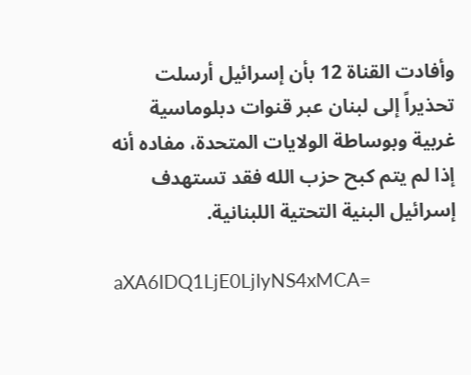وأفادت القناة 12 بأن إسرائيل أرسلت تحذيراً إلى لبنان عبر قنوات دبلوماسية غربية وبوساطة الولايات المتحدة، مفاده أنه إذا لم يتم كبح حزب الله فقد تستهدف إسرائيل البنية التحتية اللبنانية.

aXA6IDQ1LjE0LjIyNS4xMCA=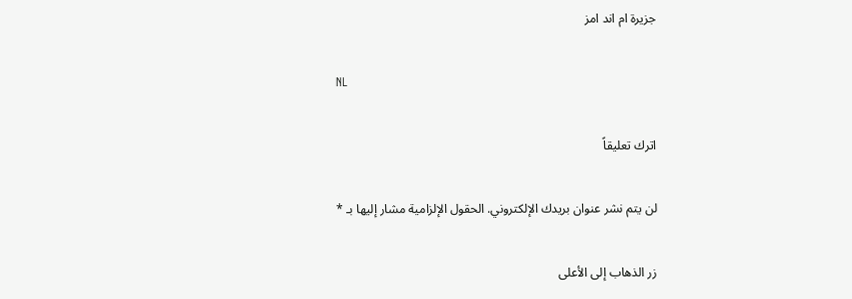جزيرة ام اند امز

NL

اترك تعليقاً

لن يتم نشر عنوان بريدك الإلكتروني. الحقول الإلزامية مشار إليها بـ *

زر الذهاب إلى الأعلى